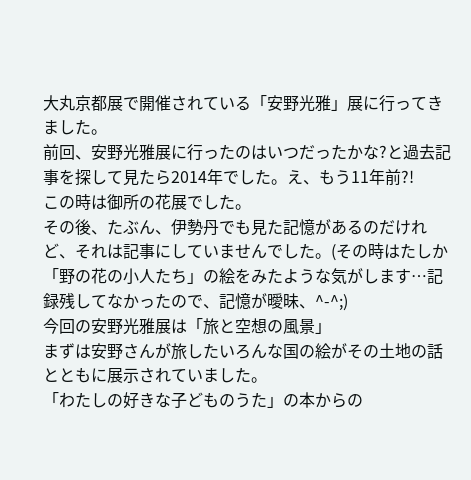大丸京都展で開催されている「安野光雅」展に行ってきました。
前回、安野光雅展に行ったのはいつだったかな?と過去記事を探して見たら2014年でした。え、もう11年前?!
この時は御所の花展でした。
その後、たぶん、伊勢丹でも見た記憶があるのだけれど、それは記事にしていませんでした。(その時はたしか「野の花の小人たち」の絵をみたような気がします…記録残してなかったので、記憶が曖昧、^-^;)
今回の安野光雅展は「旅と空想の風景」
まずは安野さんが旅したいろんな国の絵がその土地の話とともに展示されていました。
「わたしの好きな子どものうた」の本からの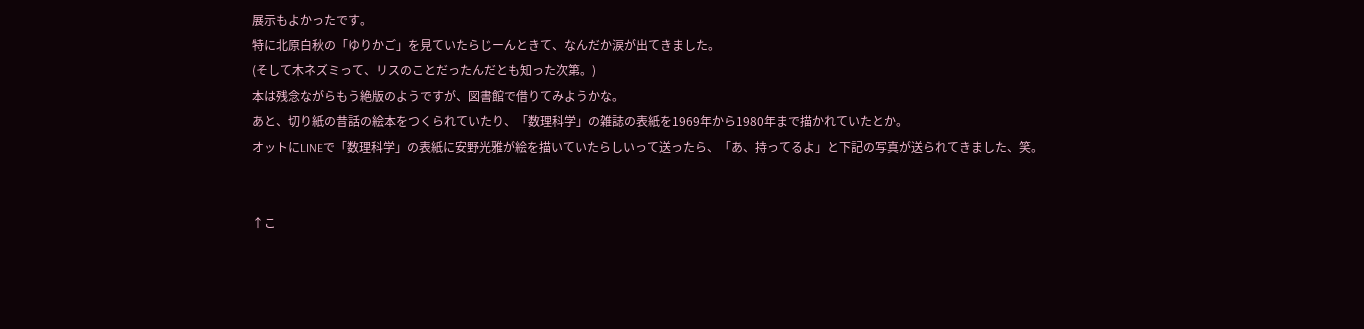展示もよかったです。
特に北原白秋の「ゆりかご」を見ていたらじーんときて、なんだか涙が出てきました。
(そして木ネズミって、リスのことだったんだとも知った次第。)
本は残念ながらもう絶版のようですが、図書館で借りてみようかな。
あと、切り紙の昔話の絵本をつくられていたり、「数理科学」の雑誌の表紙を1969年から1980年まで描かれていたとか。
オットにLINEで「数理科学」の表紙に安野光雅が絵を描いていたらしいって送ったら、「あ、持ってるよ」と下記の写真が送られてきました、笑。


↑こ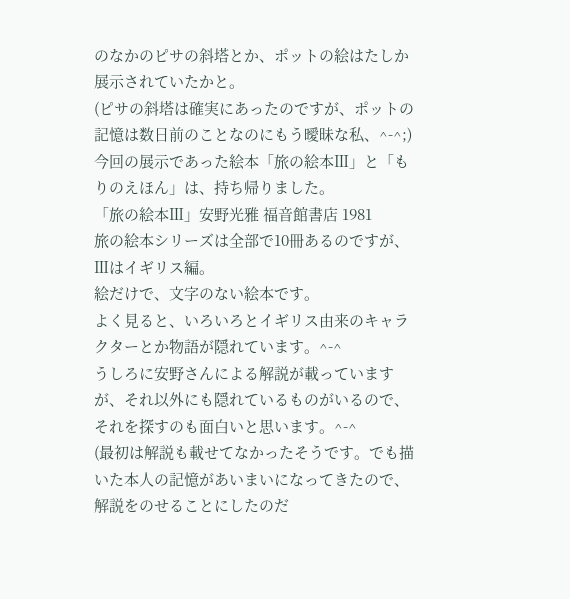のなかのピサの斜塔とか、ポットの絵はたしか展示されていたかと。
(ピサの斜塔は確実にあったのですが、ポットの記憶は数日前のことなのにもう曖昧な私、^-^;)
今回の展示であった絵本「旅の絵本Ⅲ」と「もりのえほん」は、持ち帰りました。
「旅の絵本Ⅲ」安野光雅 福音館書店 1981
旅の絵本シリーズは全部で10冊あるのですが、Ⅲはイギリス編。
絵だけで、文字のない絵本です。
よく見ると、いろいろとイギリス由来のキャラクターとか物語が隠れています。^-^
うしろに安野さんによる解説が載っていますが、それ以外にも隠れているものがいるので、それを探すのも面白いと思います。^-^
(最初は解説も載せてなかったそうです。でも描いた本人の記憶があいまいになってきたので、解説をのせることにしたのだ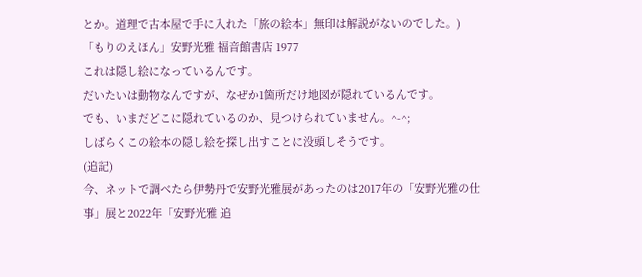とか。道理で古本屋で手に入れた「旅の絵本」無印は解説がないのでした。)
「もりのえほん」安野光雅 福音館書店 1977
これは隠し絵になっているんです。
だいたいは動物なんですが、なぜか1箇所だけ地図が隠れているんです。
でも、いまだどこに隠れているのか、見つけられていません。^-^;
しばらくこの絵本の隠し絵を探し出すことに没頭しそうです。
(追記)
今、ネットで調べたら伊勢丹で安野光雅展があったのは2017年の「安野光雅の仕事」展と2022年「安野光雅 追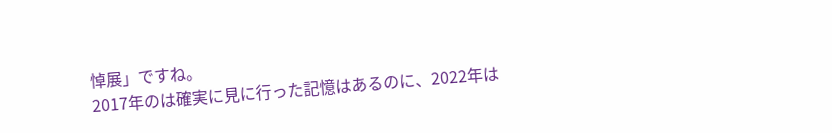悼展」ですね。
2017年のは確実に見に行った記憶はあるのに、2022年は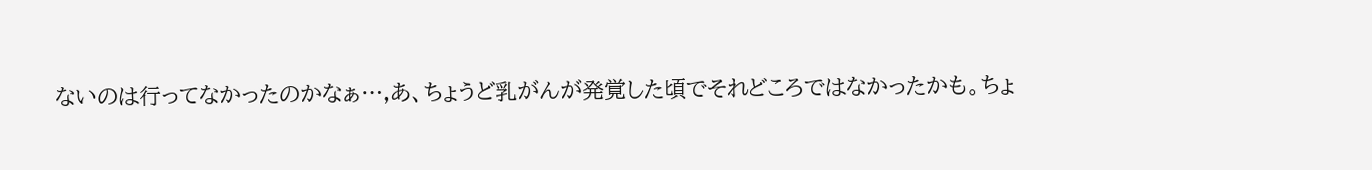ないのは行ってなかったのかなぁ…,あ、ちょうど乳がんが発覚した頃でそれどころではなかったかも。ちょ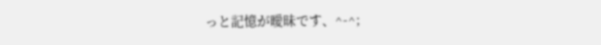っと記憶が曖昧です、^-^;